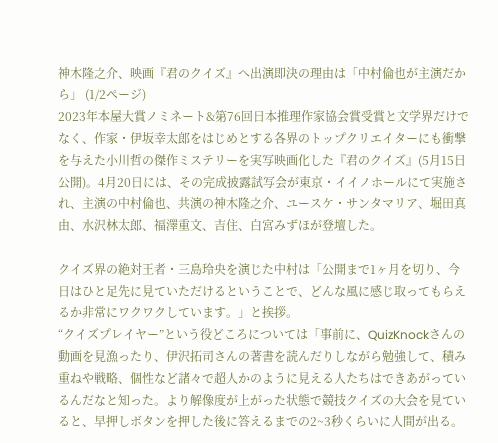神木隆之介、映画『君のクイズ』へ出演即決の理由は「中村倫也が主演だから」 (1/2ページ)
2023年本屋大賞ノミネート&第76回日本推理作家協会賞受賞と文学界だけでなく、作家・伊坂幸太郎をはじめとする各界のトップクリエイターにも衝撃を与えた小川哲の傑作ミステリーを実写映画化した『君のクイズ』(5月15日公開)。4月20日には、その完成披露試写会が東京・イイノホールにて実施され、主演の中村倫也、共演の神木隆之介、ユースケ・サンタマリア、堀田真由、水沢林太郎、福澤重文、吉住、白宮みずほが登壇した。

クイズ界の絶対王者・三島玲央を演じた中村は「公開まで1ヶ月を切り、今日はひと足先に見ていただけるということで、どんな風に感じ取ってもらえるか非常にワクワクしています。」と挨拶。
“クイズプレイヤー”という役どころについては「事前に、QuizKnockさんの動画を見漁ったり、伊沢拓司さんの著書を読んだりしながら勉強して、積み重ねや戦略、個性など諸々で超人かのように見える人たちはできあがっているんだなと知った。より解像度が上がった状態で競技クイズの大会を見ていると、早押しボタンを押した後に答えるまでの2~3秒くらいに人間が出る。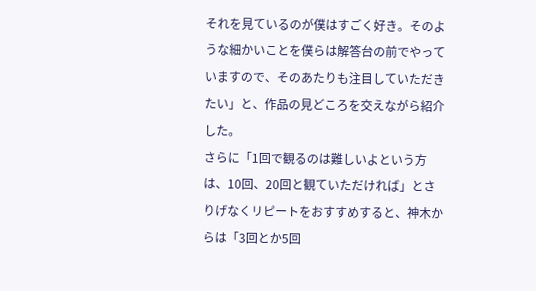それを見ているのが僕はすごく好き。そのような細かいことを僕らは解答台の前でやっていますので、そのあたりも注目していただきたい」と、作品の見どころを交えながら紹介した。
さらに「1回で観るのは難しいよという方は、10回、20回と観ていただければ」とさりげなくリピートをおすすめすると、神木からは「3回とか5回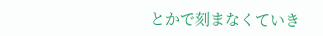とかで刻まなくていき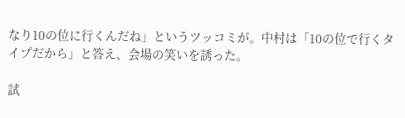なり10の位に行くんだね」というツッコミが。中村は「10の位で行くタイプだから」と答え、会場の笑いを誘った。

試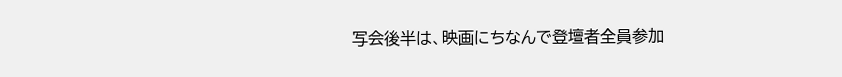写会後半は、映画にちなんで登壇者全員参加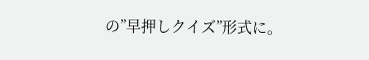の”早押しクイズ”形式に。